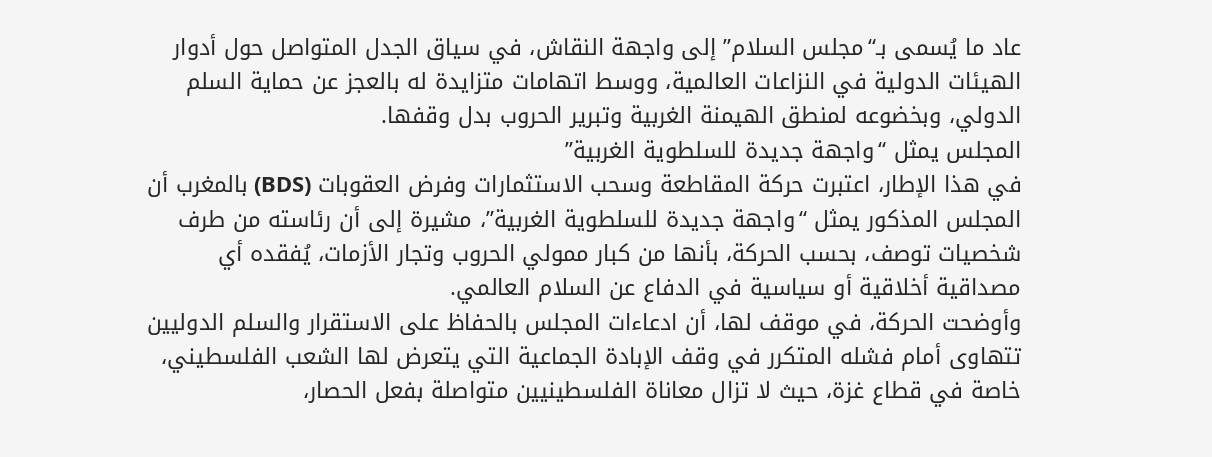عاد ما يُسمى بـ“مجلس السلام” إلى واجهة النقاش، في سياق الجدل المتواصل حول أدوار الهيئات الدولية في النزاعات العالمية، ووسط اتهامات متزايدة له بالعجز عن حماية السلم الدولي، وبخضوعه لمنطق الهيمنة الغربية وتبرير الحروب بدل وقفها.
المجلس يمثل “واجهة جديدة للسلطوية الغربية”
في هذا الإطار، اعتبرت حركة المقاطعة وسحب الاستثمارات وفرض العقوبات (BDS) بالمغرب أن المجلس المذكور يمثل “واجهة جديدة للسلطوية الغربية”، مشيرة إلى أن رئاسته من طرف شخصيات توصف، بحسب الحركة، بأنها من كبار ممولي الحروب وتجار الأزمات، يُفقده أي مصداقية أخلاقية أو سياسية في الدفاع عن السلام العالمي.
وأوضحت الحركة، في موقف لها، أن ادعاءات المجلس بالحفاظ على الاستقرار والسلم الدوليين تتهاوى أمام فشله المتكرر في وقف الإبادة الجماعية التي يتعرض لها الشعب الفلسطيني، خاصة في قطاع غزة، حيث لا تزال معاناة الفلسطينيين متواصلة بفعل الحصار،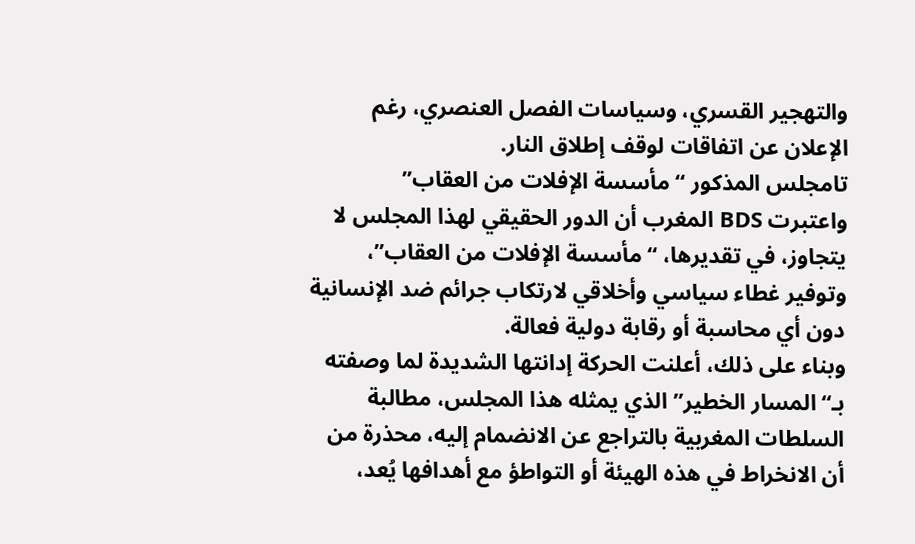والتهجير القسري، وسياسات الفصل العنصري، رغم الإعلان عن اتفاقات لوقف إطلاق النار.
تامجلس المذكور “مأسسة الإفلات من العقاب”
واعتبرت BDS المغرب أن الدور الحقيقي لهذا المجلس لا يتجاوز، في تقديرها، “مأسسة الإفلات من العقاب”، وتوفير غطاء سياسي وأخلاقي لارتكاب جرائم ضد الإنسانية دون أي محاسبة أو رقابة دولية فعالة.
وبناء على ذلك، أعلنت الحركة إدانتها الشديدة لما وصفته بـ“المسار الخطير” الذي يمثله هذا المجلس، مطالبة السلطات المغربية بالتراجع عن الانضمام إليه، محذرة من أن الانخراط في هذه الهيئة أو التواطؤ مع أهدافها يُعد،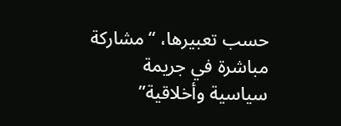حسب تعبيرها، “مشاركة مباشرة في جريمة سياسية وأخلاقية”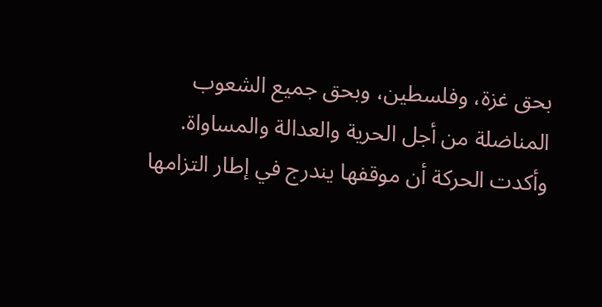بحق غزة، وفلسطين، وبحق جميع الشعوب المناضلة من أجل الحرية والعدالة والمساواة.
وأكدت الحركة أن موقفها يندرج في إطار التزامها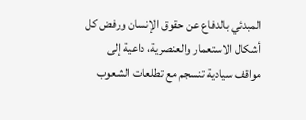المبدئي بالدفاع عن حقوق الإنسان ورفض كل أشكال الاستعمار والعنصرية، داعية إلى مواقف سيادية تنسجم مع تطلعات الشعوب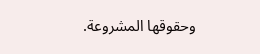وحقوقها المشروعة.